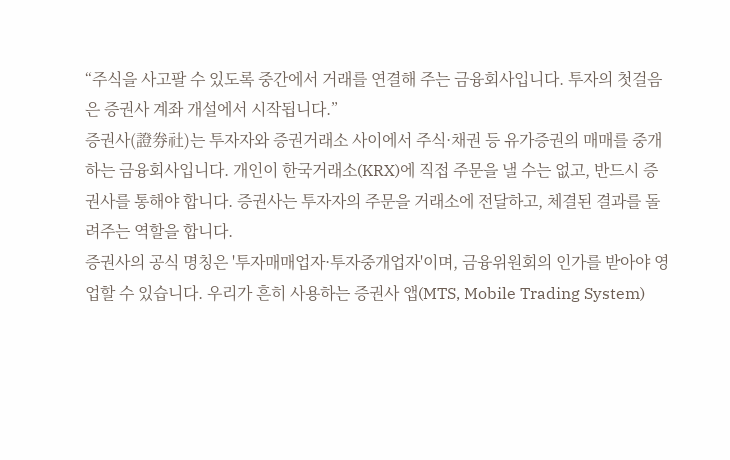“주식을 사고팔 수 있도록 중간에서 거래를 연결해 주는 금융회사입니다. 투자의 첫걸음은 증권사 계좌 개설에서 시작됩니다.”
증권사(證券社)는 투자자와 증권거래소 사이에서 주식·채권 등 유가증권의 매매를 중개하는 금융회사입니다. 개인이 한국거래소(KRX)에 직접 주문을 낼 수는 없고, 반드시 증권사를 통해야 합니다. 증권사는 투자자의 주문을 거래소에 전달하고, 체결된 결과를 돌려주는 역할을 합니다.
증권사의 공식 명칭은 '투자매매업자·투자중개업자'이며, 금융위원회의 인가를 받아야 영업할 수 있습니다. 우리가 흔히 사용하는 증권사 앱(MTS, Mobile Trading System)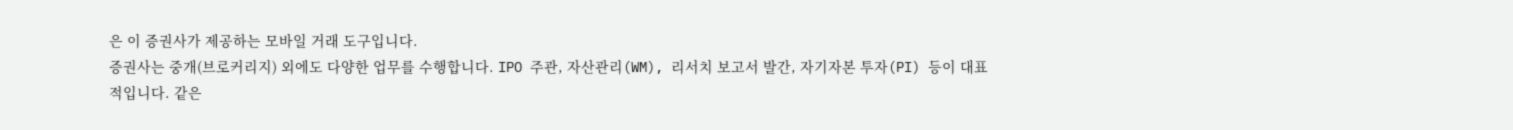은 이 증권사가 제공하는 모바일 거래 도구입니다.
증권사는 중개(브로커리지) 외에도 다양한 업무를 수행합니다. IPO 주관, 자산관리(WM), 리서치 보고서 발간, 자기자본 투자(PI) 등이 대표적입니다. 같은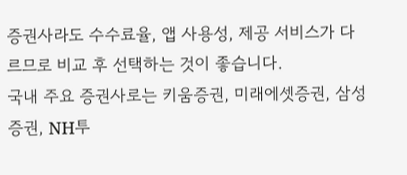증권사라도 수수료율, 앱 사용성, 제공 서비스가 다르므로 비교 후 선택하는 것이 좋습니다.
국내 주요 증권사로는 키움증권, 미래에셋증권, 삼성증권, NH투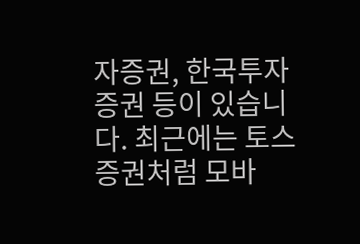자증권, 한국투자증권 등이 있습니다. 최근에는 토스증권처럼 모바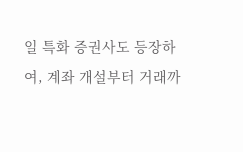일 특화 증권사도 등장하여, 계좌 개설부터 거래까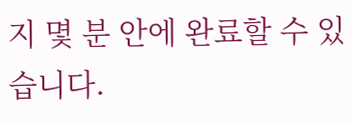지 몇 분 안에 완료할 수 있습니다.